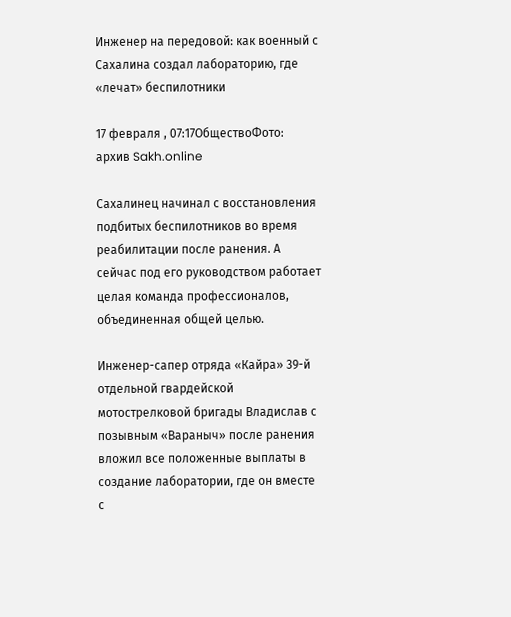Инженер на передовой: как военный с Сахалина создал лабораторию, где «лечат» беспилотники

17 февраля , 07:17ОбществоФото: архив Sakh.online

Сахалинец начинал с восстановления подбитых беспилотников во время реабилитации после ранения. А сейчас под его руководством работает целая команда профессионалов, объединенная общей целью.

Инженер-сапер отряда «Кайра» 39-й отдельной гвардейской мотострелковой бригады Владислав с позывным «Вараныч» после ранения вложил все положенные выплаты в создание лаборатории, где он вместе с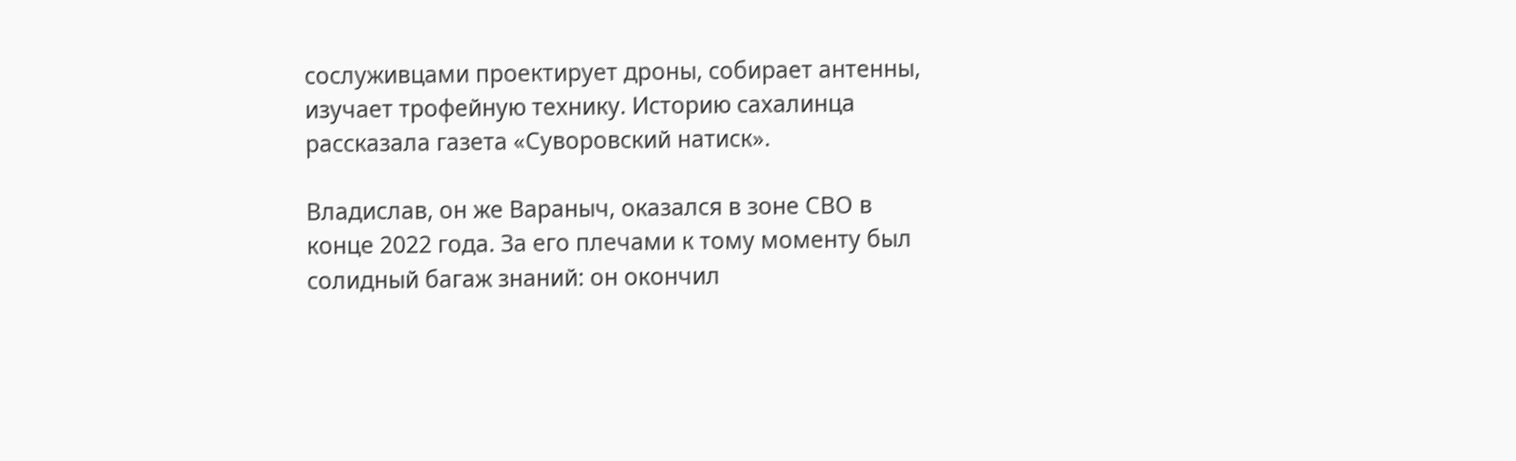сослуживцами проектирует дроны, собирает антенны, изучает трофейную технику. Историю сахалинца рассказала газета «Суворовский натиск».

Владислав, он же Вараныч, оказался в зоне СВО в конце 2022 года. За его плечами к тому моменту был солидный багаж знаний: он окончил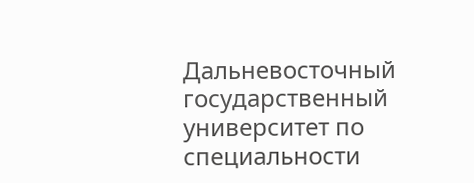Дальневосточный государственный университет по специальности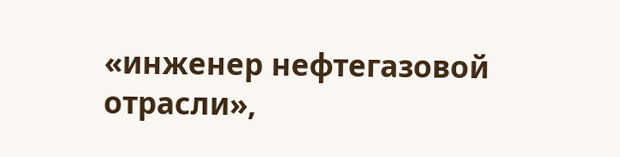«инженер нефтегазовой отрасли»,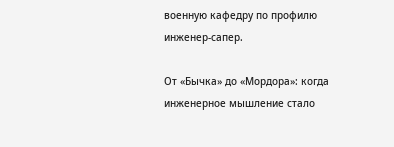военную кафедру по профилю инженер-сапер.

От «Бычка» до «Мордора»: когда инженерное мышление стало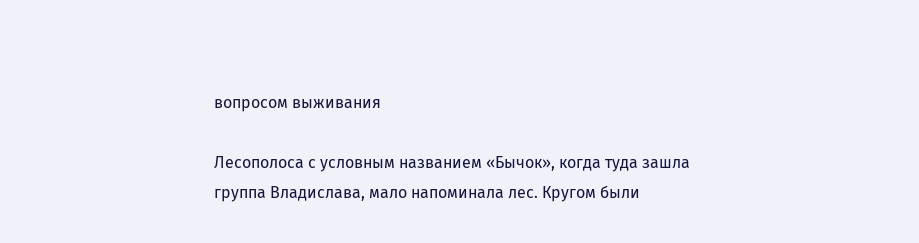вопросом выживания

Лесополоса с условным названием «Бычок», когда туда зашла группа Владислава, мало напоминала лес. Кругом были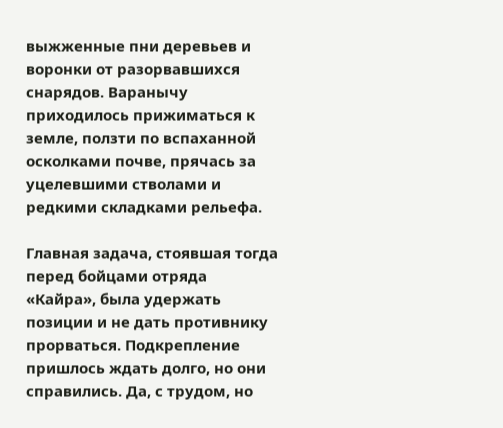выжженные пни деревьев и воронки от разорвавшихся снарядов. Варанычу приходилось прижиматься к земле, ползти по вспаханной осколками почве, прячась за уцелевшими стволами и редкими складками рельефа.

Главная задача, стоявшая тогда перед бойцами отряда «Кайра», была удержать позиции и не дать противнику прорваться. Подкрепление пришлось ждать долго, но они справились. Да, с трудом, но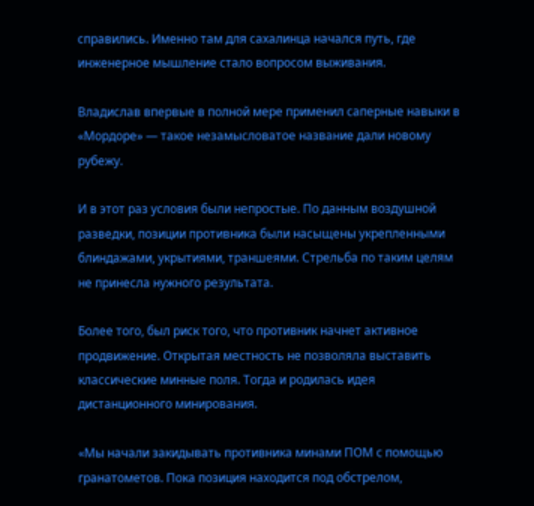справились. Именно там для сахалинца начался путь, где инженерное мышление стало вопросом выживания.

Владислав впервые в полной мере применил саперные навыки в «Мордоре» — такое незамысловатое название дали новому рубежу.

И в этот раз условия были непростые. По данным воздушной разведки, позиции противника были насыщены укрепленными блиндажами, укрытиями, траншеями. Стрельба по таким целям не принесла нужного результата.

Более того, был риск того, что противник начнет активное продвижение. Открытая местность не позволяла выставить классические минные поля. Тогда и родилась идея дистанционного минирования.

«Мы начали закидывать противника минами ПОМ с помощью гранатометов. Пока позиция находится под обстрелом,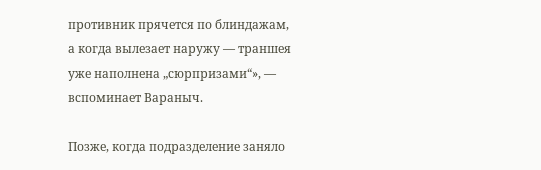противник прячется по блиндажам, а когда вылезает наружу — траншея уже наполнена „сюрпризами“», — вспоминает Вараныч.

Позже, когда подразделение заняло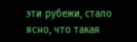эти рубежи, стало ясно, что такая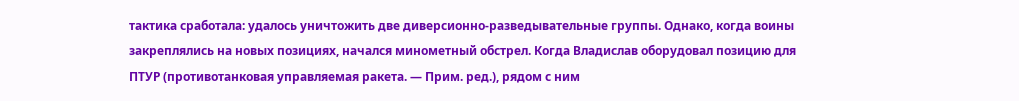тактика сработала: удалось уничтожить две диверсионно-разведывательные группы. Однако, когда воины закреплялись на новых позициях, начался минометный обстрел. Когда Владислав оборудовал позицию для ПТУР (противотанковая управляемая ракета. — Прим. ред.), рядом с ним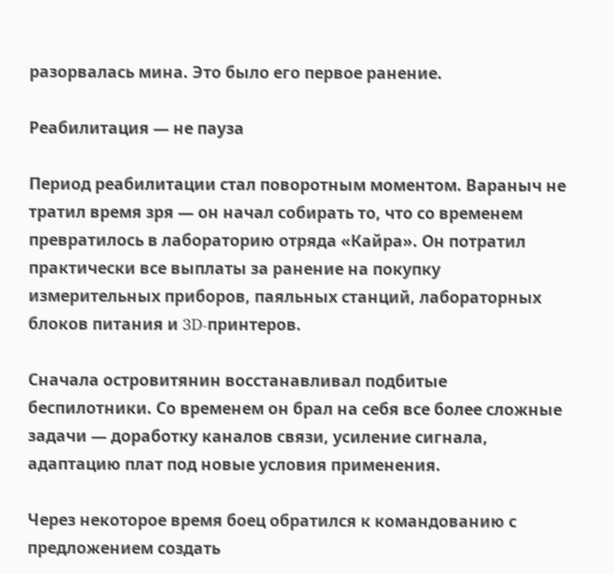разорвалась мина. Это было его первое ранение.

Реабилитация — не пауза

Период реабилитации стал поворотным моментом. Вараныч не тратил время зря — он начал собирать то, что со временем превратилось в лабораторию отряда «Кайра». Он потратил практически все выплаты за ранение на покупку измерительных приборов, паяльных станций, лабораторных блоков питания и 3D-принтеров.

Сначала островитянин восстанавливал подбитые беспилотники. Со временем он брал на себя все более сложные задачи — доработку каналов связи, усиление сигнала, адаптацию плат под новые условия применения.

Через некоторое время боец обратился к командованию с предложением создать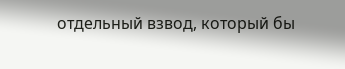отдельный взвод, который бы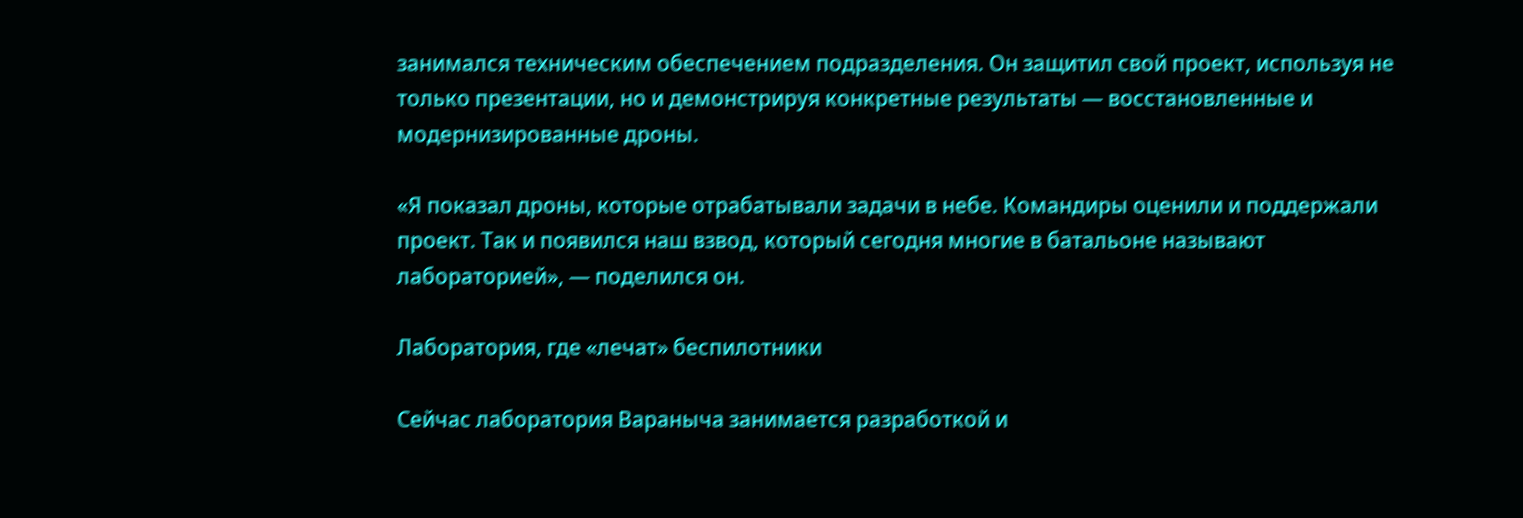занимался техническим обеспечением подразделения. Он защитил свой проект, используя не только презентации, но и демонстрируя конкретные результаты — восстановленные и модернизированные дроны.

«Я показал дроны, которые отрабатывали задачи в небе. Командиры оценили и поддержали проект. Так и появился наш взвод, который сегодня многие в батальоне называют лабораторией», — поделился он.

Лаборатория, где «лечат» беспилотники

Сейчас лаборатория Вараныча занимается разработкой и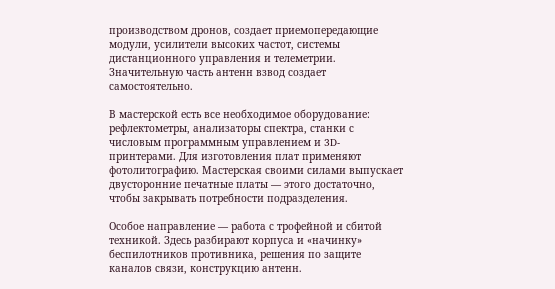производством дронов, создает приемопередающие модули, усилители высоких частот, системы дистанционного управления и телеметрии. Значительную часть антенн взвод создает самостоятельно.

В мастерской есть все необходимое оборудование: рефлектометры, анализаторы спектра, станки с числовым программным управлением и 3D-принтерами. Для изготовления плат применяют фотолитографию. Мастерская своими силами выпускает двусторонние печатные платы — этого достаточно, чтобы закрывать потребности подразделения.

Особое направление — работа с трофейной и сбитой техникой. Здесь разбирают корпуса и «начинку» беспилотников противника, решения по защите каналов связи, конструкцию антенн.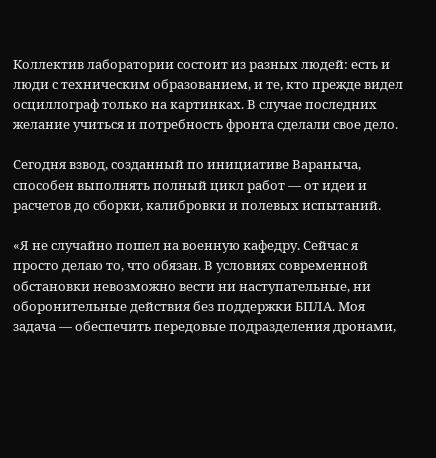Коллектив лаборатории состоит из разных людей: есть и люди с техническим образованием, и те, кто прежде видел осциллограф только на картинках. В случае последних желание учиться и потребность фронта сделали свое дело.

Сегодня взвод, созданный по инициативе Вараныча, способен выполнять полный цикл работ — от идеи и расчетов до сборки, калибровки и полевых испытаний.

«Я не случайно пошел на военную кафедру. Сейчас я просто делаю то, что обязан. В условиях современной обстановки невозможно вести ни наступательные, ни оборонительные действия без поддержки БПЛА. Моя задача — обеспечить передовые подразделения дронами,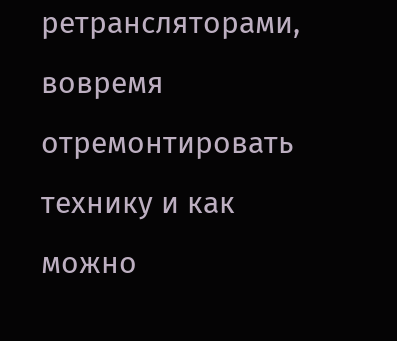ретрансляторами, вовремя отремонтировать технику и как можно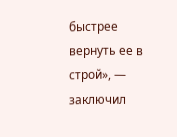быстрее вернуть ее в строй», — заключил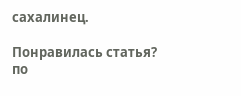сахалинец.

Понравилась статья?
по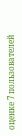оценке 7 пользователей